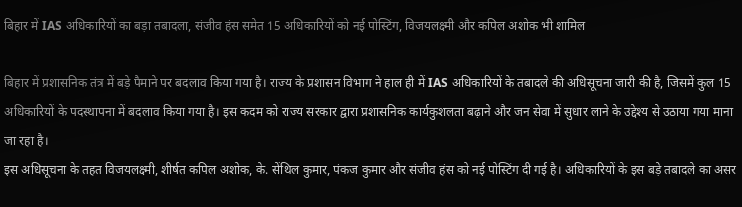बिहार में IAS अधिकारियों का बड़ा तबादला, संजीव हंस समेत 15 अधिकारियों को नई पोस्टिंग, विजयलक्ष्मी और कपिल अशोक भी शामिल

बिहार में प्रशासनिक तंत्र में बड़े पैमाने पर बदलाव किया गया है। राज्य के प्रशासन विभाग ने हाल ही में IAS अधिकारियों के तबादले की अधिसूचना जारी की है, जिसमें कुल 15 अधिकारियों के पदस्थापना में बदलाव किया गया है। इस कदम को राज्य सरकार द्वारा प्रशासनिक कार्यकुशलता बढ़ाने और जन सेवा में सुधार लाने के उद्देश्य से उठाया गया माना जा रहा है।
इस अधिसूचना के तहत विजयलक्ष्मी, शीर्षत कपिल अशोक, के. सेंथिल कुमार, पंकज कुमार और संजीव हंस को नई पोस्टिंग दी गई है। अधिकारियों के इस बड़े तबादले का असर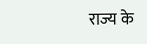राज्य के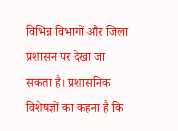विभिन्न विभागों और जिला प्रशासन पर देखा जा सकता है। प्रशासनिक विशेषज्ञों का कहना है कि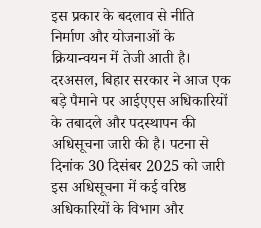इस प्रकार के बदलाव से नीति निर्माण और योजनाओं के क्रियान्वयन में तेजी आती है।
दरअसल, बिहार सरकार ने आज एक बड़े पैमाने पर आईएएस अधिकारियों के तबादले और पदस्थापन की अधिसूचना जारी की है। पटना से दिनांक 30 दिसंबर 2025 को जारी इस अधिसूचना में कई वरिष्ठ अधिकारियों के विभाग और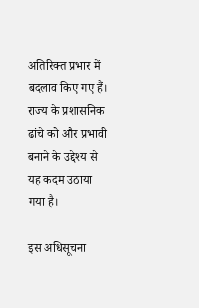अतिरिक्त प्रभार में बदलाव किए गए हैं। राज्य के प्रशासनिक ढांचे को और प्रभावी बनाने के उद्देश्य से यह कदम उठाया गया है।

इस अधिसूचना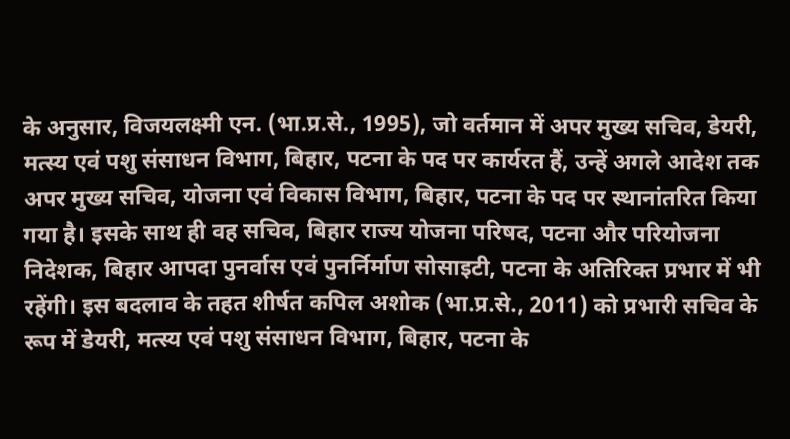के अनुसार, विजयलक्ष्मी एन. (भा.प्र.से., 1995), जो वर्तमान में अपर मुख्य सचिव, डेयरी, मत्स्य एवं पशु संसाधन विभाग, बिहार, पटना के पद पर कार्यरत हैं, उन्हें अगले आदेश तक अपर मुख्य सचिव, योजना एवं विकास विभाग, बिहार, पटना के पद पर स्थानांतरित किया गया है। इसके साथ ही वह सचिव, बिहार राज्य योजना परिषद, पटना और परियोजना निदेशक, बिहार आपदा पुनर्वास एवं पुनर्निर्माण सोसाइटी, पटना के अतिरिक्त प्रभार में भी रहेंगी। इस बदलाव के तहत शीर्षत कपिल अशोक (भा.प्र.से., 2011) को प्रभारी सचिव के रूप में डेयरी, मत्स्य एवं पशु संसाधन विभाग, बिहार, पटना के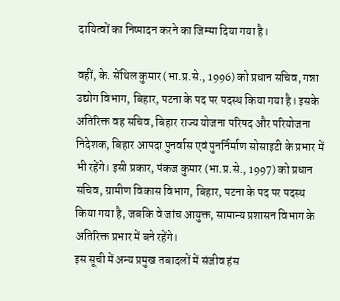दायित्वों का निष्पादन करने का जिम्मा दिया गया है।

वहीं, के. सेंथिल कुमार (भा.प्र.से., 1996) को प्रधान सचिव, गन्ना उद्योग विभाग, बिहार, पटना के पद पर पदस्थ किया गया है। इसके अतिरिक्त वह सचिव, बिहार राज्य योजना परिषद और परियोजना निदेशक, बिहार आपदा पुनर्वास एवं पुनर्निर्माण सोसाइटी के प्रभार में भी रहेंगे। इसी प्रकार, पंकज कुमार (भा.प्र.से., 1997) को प्रधान सचिव, ग्रामीण विकास विभाग, बिहार, पटना के पद पर पदस्थ किया गया है, जबकि वे जांच आयुक्त, सामान्य प्रशासन विभाग के अतिरिक्त प्रभार में बने रहेंगे।
इस सूची में अन्य प्रमुख तबादलों में संजीव हंस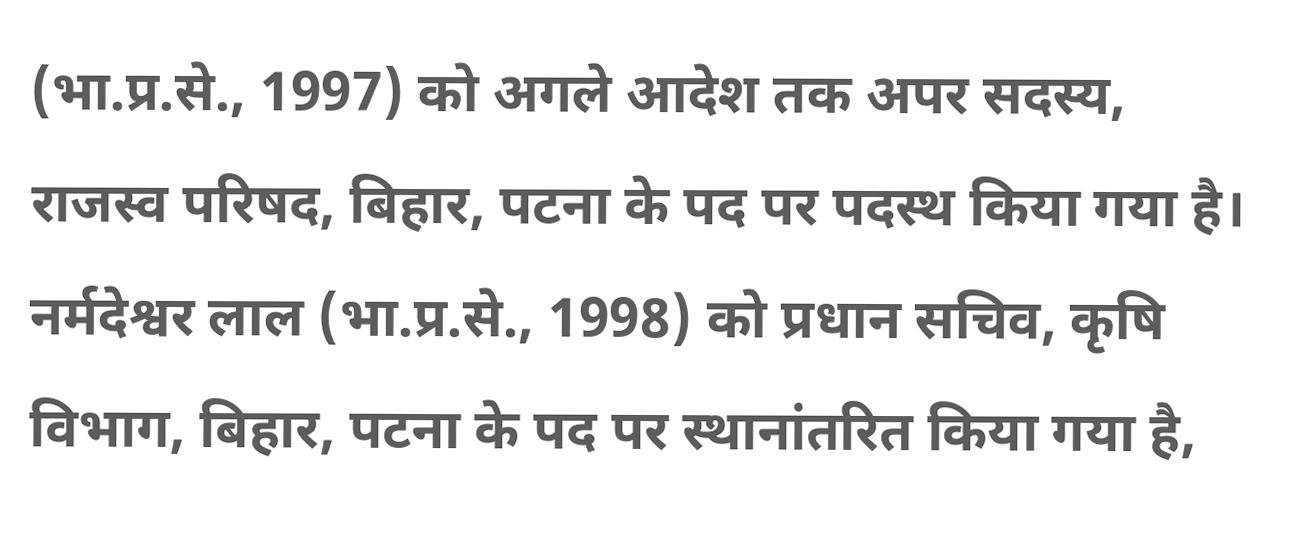(भा.प्र.से., 1997) को अगले आदेश तक अपर सदस्य, राजस्व परिषद, बिहार, पटना के पद पर पदस्थ किया गया है। नर्मदेश्वर लाल (भा.प्र.से., 1998) को प्रधान सचिव, कृषि विभाग, बिहार, पटना के पद पर स्थानांतरित किया गया है,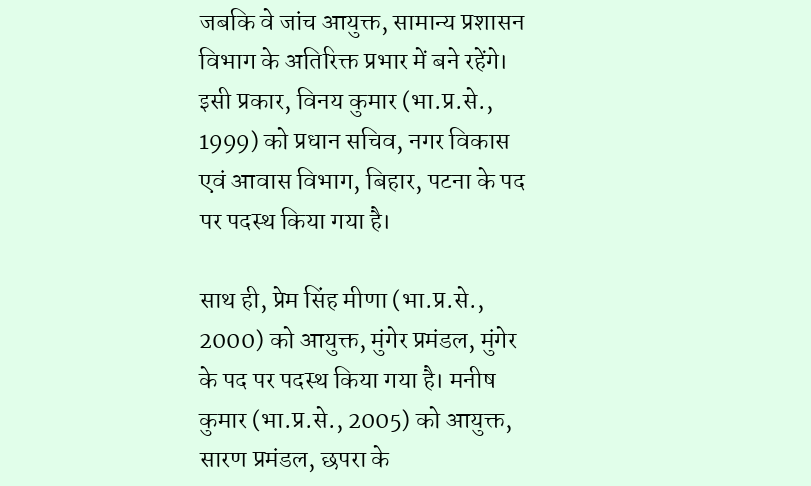जबकि वे जांच आयुक्त, सामान्य प्रशासन विभाग के अतिरिक्त प्रभार में बने रहेंगे। इसी प्रकार, विनय कुमार (भा.प्र.से., 1999) को प्रधान सचिव, नगर विकास एवं आवास विभाग, बिहार, पटना के पद पर पदस्थ किया गया है।

साथ ही, प्रेम सिंह मीणा (भा.प्र.से., 2000) को आयुक्त, मुंगेर प्रमंडल, मुंगेर के पद पर पदस्थ किया गया है। मनीष कुमार (भा.प्र.से., 2005) को आयुक्त, सारण प्रमंडल, छपरा के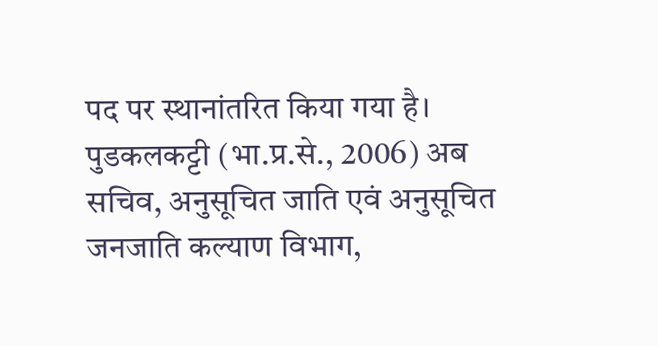पद पर स्थानांतरित किया गया है। पुडकलकट्टी (भा.प्र.से., 2006) अब सचिव, अनुसूचित जाति एवं अनुसूचित जनजाति कल्याण विभाग,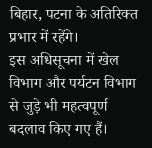बिहार, पटना के अतिरिक्त प्रभार में रहेंगे।
इस अधिसूचना में खेल विभाग और पर्यटन विभाग से जुड़े भी महत्वपूर्ण बदलाव किए गए हैं।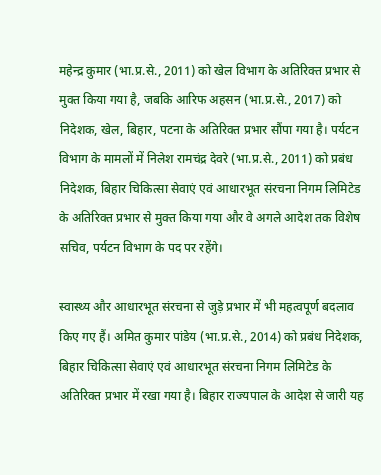महेन्द्र कुमार (भा.प्र.से., 2011) को खेल विभाग के अतिरिक्त प्रभार से मुक्त किया गया है, जबकि आरिफ अहसन (भा.प्र.से., 2017) को निदेशक, खेल, बिहार, पटना के अतिरिक्त प्रभार सौंपा गया है। पर्यटन विभाग के मामलों में निलेश रामचंद्र देवरे (भा.प्र.से., 2011) को प्रबंध निदेशक, बिहार चिकित्सा सेवाएं एवं आधारभूत संरचना निगम लिमिटेड के अतिरिक्त प्रभार से मुक्त किया गया और वे अगले आदेश तक विशेष सचिव, पर्यटन विभाग के पद पर रहेंगे।

स्वास्थ्य और आधारभूत संरचना से जुड़े प्रभार में भी महत्वपूर्ण बदलाव किए गए हैं। अमित कुमार पांडेय (भा.प्र.से., 2014) को प्रबंध निदेशक, बिहार चिकित्सा सेवाएं एवं आधारभूत संरचना निगम लिमिटेड के अतिरिक्त प्रभार में रखा गया है। बिहार राज्यपाल के आदेश से जारी यह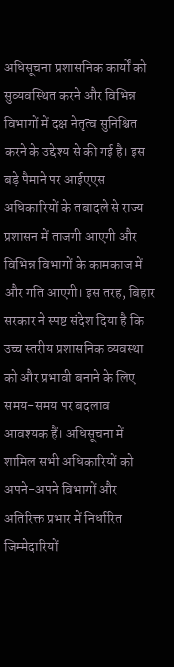अधिसूचना प्रशासनिक कार्यों को सुव्यवस्थित करने और विभिन्न विभागों में दक्ष नेतृत्व सुनिश्चित करने के उद्देश्य से की गई है। इस बड़े पैमाने पर आईएएस अधिकारियों के तबादले से राज्य प्रशासन में ताजगी आएगी और विभिन्न विभागों के कामकाज में और गति आएगी। इस तरह, बिहार सरकार ने स्पष्ट संदेश दिया है कि उच्च स्तरीय प्रशासनिक व्यवस्था को और प्रभावी बनाने के लिए समय-समय पर बदलाव आवश्यक हैं। अधिसूचना में शामिल सभी अधिकारियों को अपने-अपने विभागों और अतिरिक्त प्रभार में निर्धारित जिम्मेदारियों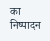का निष्पादन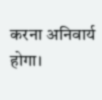करना अनिवार्य होगा।